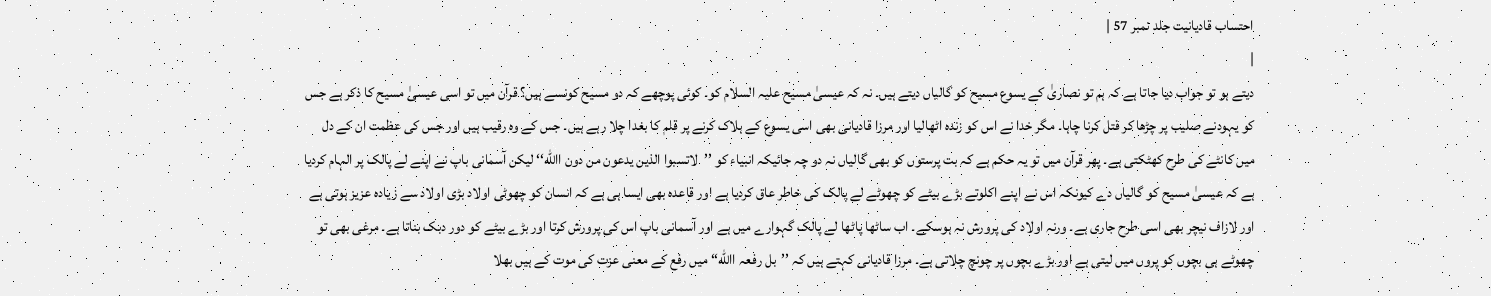احتساب قادیانیت جلد نمبر 57 |
|
دیتے ہو تو جواب دیا جاتا ہے کہ ہم تو نصاریٰ کے یسوع مسیح کو گالیاں دیتے ہیں۔ نہ کہ عیسیٰ مسیح علیہ السلام کو۔ کوئی پوچھے کہ دو مسیح کونسے ہیں؟ قرآن میں تو اسی عیسیٰ مسیح کا ذکر ہے جس کو یہودنے صلیب پر چڑھا کر قتل کرنا چاہا۔ مگر خدا نے اس کو زندہ اٹھالیا اور مرزا قادیانی بھی اسی یسوع کے ہلاک کرنے پر قلم کا بغدا چلا رہے ہیں۔ جس کے وہ رقیب ہیں اور جس کی عظمت ان کے دل میں کانٹے کی طرح کھٹکتی ہے۔ پھر قرآن میں تو یہ حکم ہے کہ بت پرستوں کو بھی گالیاں نہ دو چہ جائیکہ انبیاء کو ’’لاتسبوا الذین یدعون من دون االله‘‘ لیکن آسمانی باپ نے اپنے لے پالک پر الہام کردیا ہے کہ عیسیٰ مسیح کو گالیاں دے کیونکہ اس نے اپنے اکلوتے بڑے بیٹے کو چھوٹے لے پالک کی خاطر عاق کردیا ہے اور قاعدہ بھی ایسا ہی ہے کہ انسان کو چھوٹی اولاد بڑی اولاد سے زیادہ عزیز ہوتی ہے اور لازاف نیچر بھی اسی طرح جاری ہے۔ ورنہ اولاد کی پرورش نہ ہوسکے۔ اب ساٹھا پاٹھا لے پالک گہوارے میں ہے اور آسمانی باپ اس کی پرورش کرتا اور بڑے بیٹے کو دور دبک بناتا ہے۔ مرغی بھی تو چھوٹے ہی بچوں کو پروں میں لیتی ہے اور بڑے بچوں پر چونچ چلاتی ہے۔ مرزا قادیانی کہتے ہیں کہ ’’بل رفعہ االله‘‘ میں رفع کے معنی عزت کی موت کے ہیں بھلا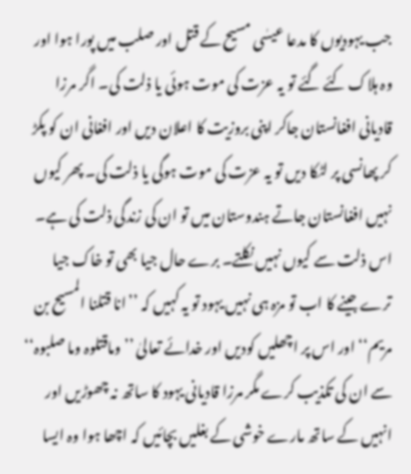جب یہودیوں کا مدعا عیسٰی مسیح کے قتل اور صلب میں پورا ہوا اور وہ ہلاک کئے گئے تو یہ عزت کی موت ہوئی یا ذلت کی۔ اگر مرزا قادیانی افغانستان جاکر اپنی بروزیت کا اعلان دیں اور افغانی ان کو پکڑ کر پھانسی پر لٹکا دیں تو یہ عزت کی موت ہوگی یا ذلت کی۔ پھر کیوں نہیں افغانستان جاتے ہندوستان میں تو ان کی زندگی ذلت کی ہے۔ اس ذلت سے کیوں نہیں نکلتے۔ برے حال جیا بھی تو خاک جیا ترے جینے کا اب تو مزہ ہی نہیں یہود تو یہ کہیں کہ ’’انا قتلنا المسیح بن مریم‘‘ اور اس پر اچھلیں کودیں اور خدائے تعالیٰ ’’وماقتلوہ وما صلبوہ‘‘ سے ان کی تکذیب کرے مگر مرزا قادیانی یہود کا ساتھ نہ چھوڑیں اور انہیں کے ساتھ مارے خوشی کے بغلیں بچائیں کہ اچھا ہوا وہ ایسا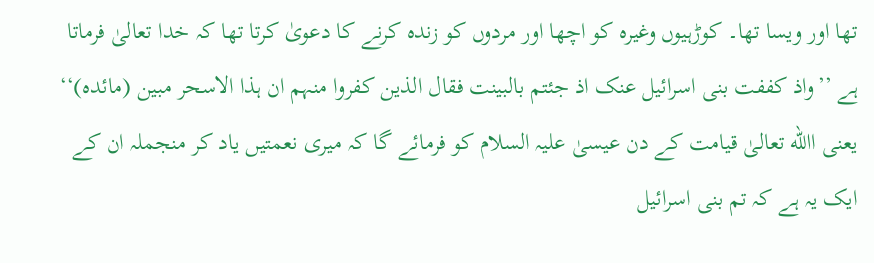تھا اور ویسا تھا۔ کوڑہیوں وغیرہ کو اچھا اور مردوں کو زندہ کرنے کا دعویٰ کرتا تھا کہ خدا تعالیٰ فرماتا ہے ’’واذ کففت بنی اسرائیل عنک اذ جئتم بالبینت فقال الذین کفروا منہم ان ہذا الاسحر مبین (مائدہ)‘‘ یعنی االله تعالیٰ قیامت کے دن عیسیٰ علیہ السلام کو فرمائے گا کہ میری نعمتیں یاد کر منجملہ ان کے ایک یہ ہے کہ تم بنی اسرائیل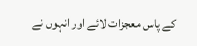کے پاس معجزات لائے اور انہوں نے